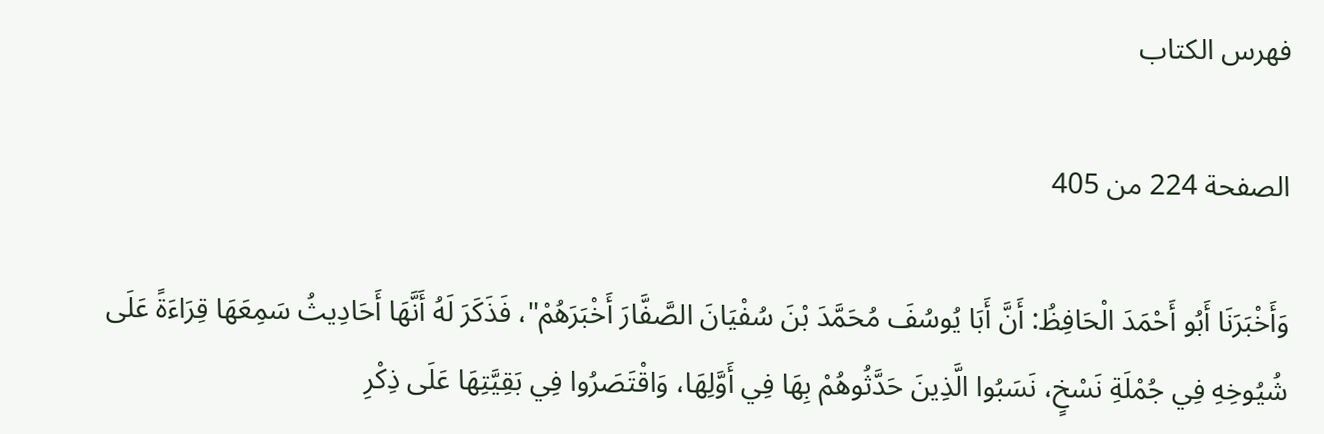فهرس الكتاب

الصفحة 224 من 405

وَأَخْبَرَنَا أَبُو أَحْمَدَ الْحَافِظُ: أَنَّ أَبَا يُوسُفَ مُحَمَّدَ بْنَ سُفْيَانَ الصَّفَّارَ أَخْبَرَهُمْ"، فَذَكَرَ لَهُ أَنَّهَا أَحَادِيثُ سَمِعَهَا قِرَاءَةً عَلَى شُيُوخِهِ فِي جُمْلَةِ نَسْخٍ، نَسَبُوا الَّذِينَ حَدَّثُوهُمْ بِهَا فِي أَوَّلِهَا، وَاقْتَصَرُوا فِي بَقِيَّتِهَا عَلَى ذِكْرِ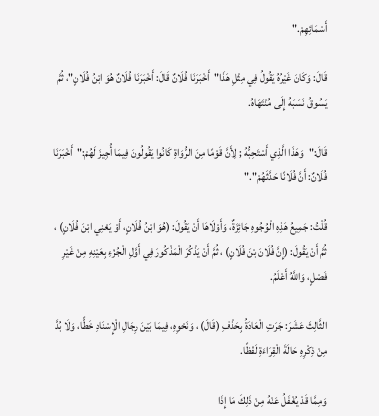أَسْمَائِهِمْ."

قَالَ: وَكَانَ غَيْرُهُ يَقُولُ فِي مِثْلِ هَذَا"أَخْبَرَنَا فُلَانٌ قَالَ: أَخْبَرَنَا فُلَانٌ هُوَ ابْنُ فُلَانٍ"، ثُمَّ يَسُوقُ نَسَبَهُ إِلَى مُنْتَهَاهُ.

قَالَ:"وَهَذَا الَّذِي أَسْتَحِبُّهُ ; لِأَنَّ قَوْمًا مِنَ الرُّوَاةِ كَانُوا يَقُولُونَ فِيمَا أُجِيزَ لَهُمْ:"أَخْبَرَنَا فُلَانٌ: أَنَّ فُلَانًا حَدَّثَهُمْ"."

قُلْتُ: جَمِيعُ هَذِهِ الْوُجُوهِ جَائِزَةٌ، وَأَوْلَاهَا أَنْ يَقُولَ: (هُوَ ابْنُ فُلَانٍ، أَوْ يَعْنِي ابْنَ فُلَانٍ) ، ثُمَّ أَنْ يَقُولَ: (إِنَّ فُلَانَ بْنَ فُلَانٍ) ، ثُمَّ أَنْ يَذْكُرَ الْمَذْكُورَ فِي أَوَّلِ الْجُزْءِ بِعَيْنِهِ مِنْ غَيْرِ فَصْلٍ، وَاللَّهُ أَعْلَمُ.

الثَّالِثَ عَشَرَ: جَرَتِ الْعَادَةُ بِحَذْفِ (قَالَ) ، وَنَحْوِهِ، فِيمَا بَيْنَ رِجَالِ الْإِسْنَادِ خَطًّا، وَلَا بُدَّ مِنْ ذِكْرِهِ حَالَةَ الْقِرَاءَةِ لَفْظًا.

وَمِمَّا قَدْ يُغْفَلُ عَنْهُ مِنْ ذَلِكَ مَا إِذَا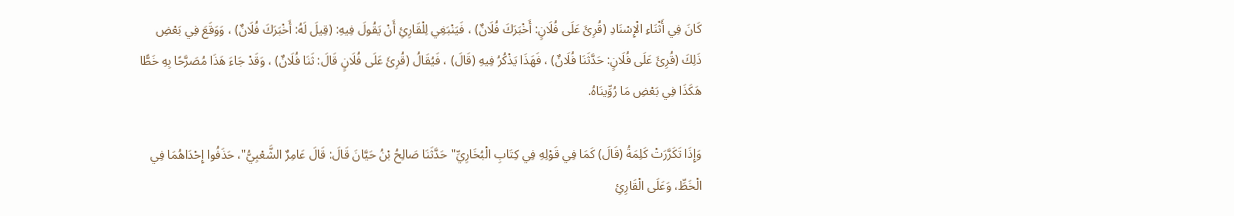كَانَ فِي أَثْنَاءِ الْإِسْنَادِ (قُرِئَ عَلَى فُلَانٍ: أَخْبَرَكَ فُلَانٌ) ، فَيَنْبَغِي لِلْقَارِئِ أَنْ يَقُولَ فِيهِ: (قِيلَ لَهُ: أَخْبَرَكَ فُلَانٌ) ، وَوَقَعَ فِي بَعْضِ ذَلِكَ (قُرِئَ عَلَى فُلَانٍ: حَدَّثَنَا فُلَانٌ) ، فَهَذَا يَذْكُرُ فِيهِ (قَالَ) ، فَيُقَالُ (قُرِئَ عَلَى فُلَانٍ قَالَ: ثَنَا فُلَانٌ) ، وَقَدْ جَاءَ هَذَا مُصَرَّحًا بِهِ خَطًّا هَكَذَا فِي بَعْضِ مَا رُوِّينَاهُ.

وَإِذَا تَكَرَّرَتْ كَلِمَةُ (قَالَ) كَمَا فِي قَوْلِهِ فِي كِتَابِ الْبُخَارِيِّ"حَدَّثَنَا صَالِحُ بْنُ حَيَّانَ قَالَ: قَالَ عَامِرٌ الشَّعْبِيُّ"، حَذَفُوا إِحْدَاهُمَا فِي الْخَطِّ، وَعَلَى الْقَارِئِ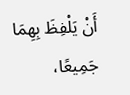أَنْ يَلْفِظَ بِهِمَا جَمِيعًا،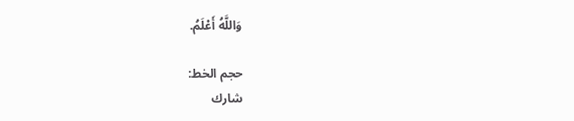وَاللَّهُ أَعْلَمُ.

حجم الخط:
شارك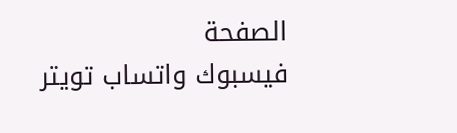الصفحة
فيسبوك واتساب تويتر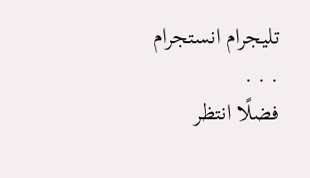تليجرام انستجرام
. . .
فضلًا انتظر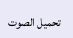تحميل الصوت